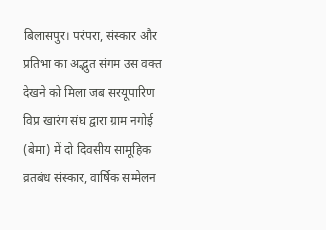बिलासपुर। परंपरा, संस्कार और प्रतिभा का अद्भुत संगम उस वक्त देखने को मिला जब सरयूपारिण विप्र खारंग संघ द्वारा ग्राम नगोई (बेमा) में दो दिवसीय सामूहिक व्रतबंध संस्कार, वार्षिक सम्मेलन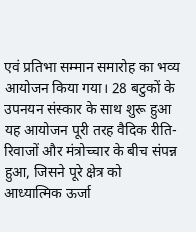एवं प्रतिभा सम्मान समारोह का भव्य आयोजन किया गया। 28 बटुकों के उपनयन संस्कार के साथ शुरू हुआ यह आयोजन पूरी तरह वैदिक रीति-रिवाजों और मंत्रोच्चार के बीच संपन्न हुआ, जिसने पूरे क्षेत्र को आध्यात्मिक ऊर्जा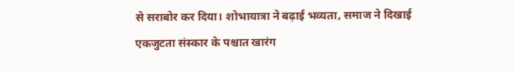से सराबोर कर दिया। शोभायात्रा ने बढ़ाई भव्यता, समाज ने दिखाई एकजुटता संस्कार के पश्चात खारंग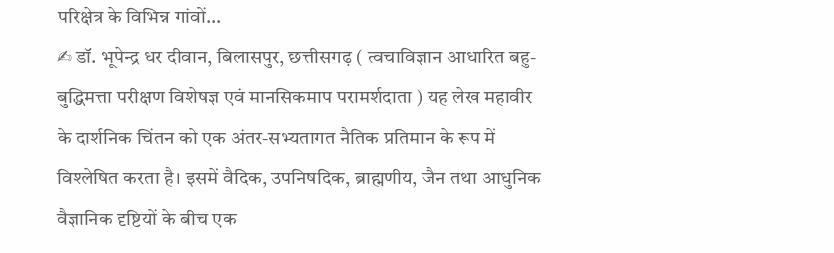परिक्षेत्र के विभिन्न गांवों…
✍ डॉ. भूपेन्द्र धर दीवान, बिलासपुर, छत्तीसगढ़ ( त्वचाविज्ञान आधारित बहु-बुद्धिमत्ता परीक्षण विशेषज्ञ एवं मानसिकमाप परामर्शदाता ) यह लेख महावीर के दार्शनिक चिंतन को एक अंतर-सभ्यतागत नैतिक प्रतिमान के रूप में विश्लेषित करता है। इसमें वैदिक, उपनिषदिक, ब्राह्मणीय, जैन तथा आधुनिक वैज्ञानिक दृष्टियों के बीच एक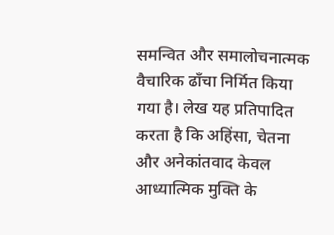समन्वित और समालोचनात्मक वैचारिक ढाँचा निर्मित किया गया है। लेख यह प्रतिपादित करता है कि अहिंसा, चेतना और अनेकांतवाद केवल आध्यात्मिक मुक्ति के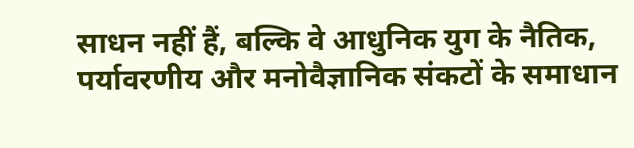साधन नहीं हैं, बल्कि वे आधुनिक युग के नैतिक, पर्यावरणीय और मनोवैज्ञानिक संकटों के समाधान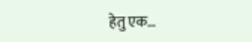हेतु एक…